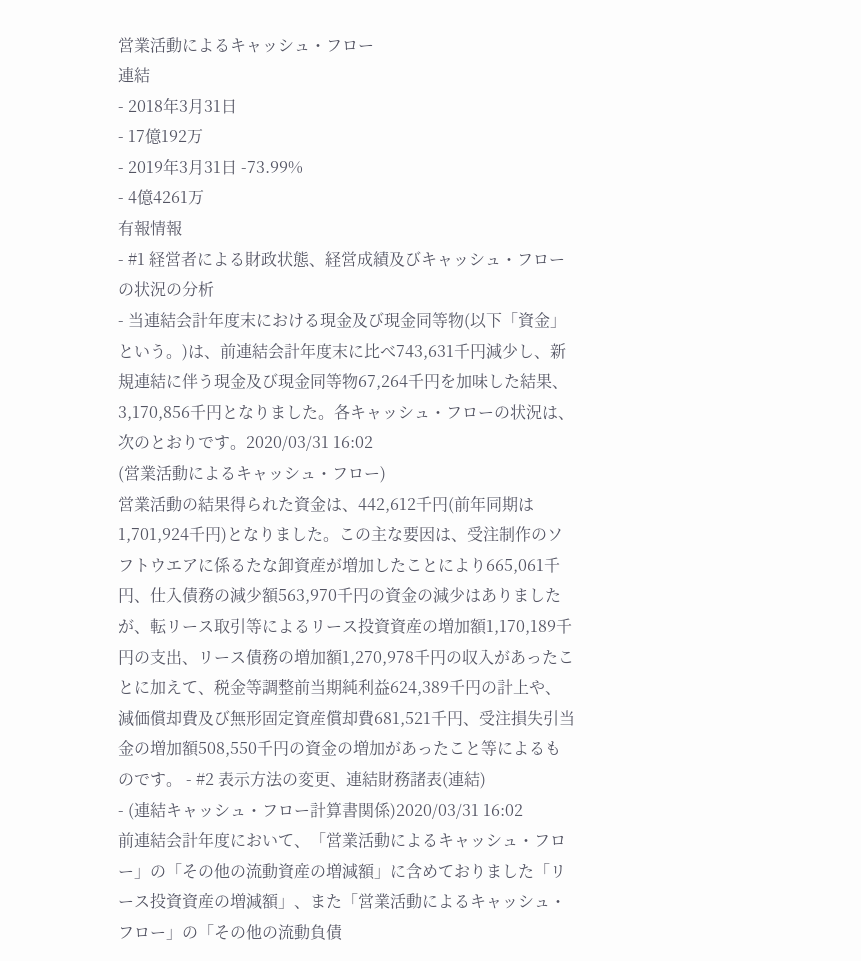営業活動によるキャッシュ・フロー
連結
- 2018年3月31日
- 17億192万
- 2019年3月31日 -73.99%
- 4億4261万
有報情報
- #1 経営者による財政状態、経営成績及びキャッシュ・フローの状況の分析
- 当連結会計年度末における現金及び現金同等物(以下「資金」という。)は、前連結会計年度末に比べ743,631千円減少し、新規連結に伴う現金及び現金同等物67,264千円を加味した結果、3,170,856千円となりました。各キャッシュ・フローの状況は、次のとおりです。2020/03/31 16:02
(営業活動によるキャッシュ・フロー)
営業活動の結果得られた資金は、442,612千円(前年同期は1,701,924千円)となりました。この主な要因は、受注制作のソフトウエアに係るたな卸資産が増加したことにより665,061千円、仕入債務の減少額563,970千円の資金の減少はありましたが、転リース取引等によるリース投資資産の増加額1,170,189千円の支出、リース債務の増加額1,270,978千円の収入があったことに加えて、税金等調整前当期純利益624,389千円の計上や、減価償却費及び無形固定資産償却費681,521千円、受注損失引当金の増加額508,550千円の資金の増加があったこと等によるものです。 - #2 表示方法の変更、連結財務諸表(連結)
- (連結キャッシュ・フロー計算書関係)2020/03/31 16:02
前連結会計年度において、「営業活動によるキャッシュ・フロー」の「その他の流動資産の増減額」に含めておりました「リース投資資産の増減額」、また「営業活動によるキャッシュ・フロー」の「その他の流動負債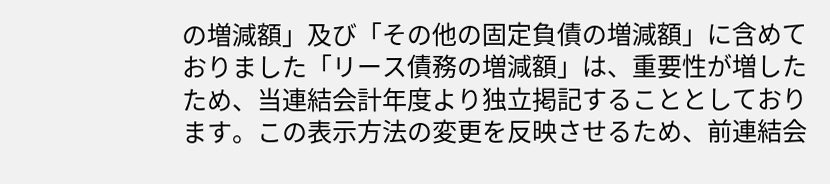の増減額」及び「その他の固定負債の増減額」に含めておりました「リース債務の増減額」は、重要性が増したため、当連結会計年度より独立掲記することとしております。この表示方法の変更を反映させるため、前連結会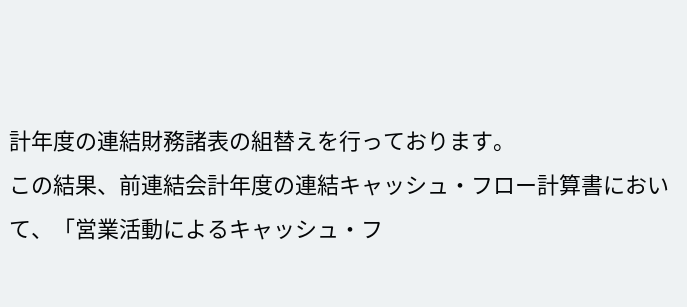計年度の連結財務諸表の組替えを行っております。
この結果、前連結会計年度の連結キャッシュ・フロー計算書において、「営業活動によるキャッシュ・フ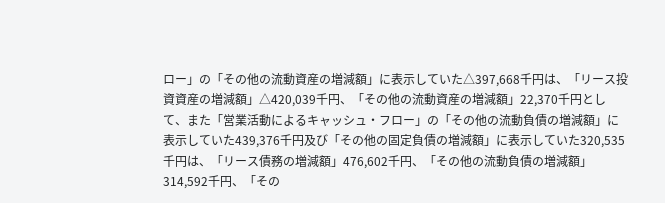ロー」の「その他の流動資産の増減額」に表示していた△397,668千円は、「リース投資資産の増減額」△420,039千円、「その他の流動資産の増減額」22,370千円として、また「営業活動によるキャッシュ・フロー」の「その他の流動負債の増減額」に表示していた439,376千円及び「その他の固定負債の増減額」に表示していた320,535千円は、「リース債務の増減額」476,602千円、「その他の流動負債の増減額」314,592千円、「その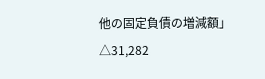他の固定負債の増減額」△31,282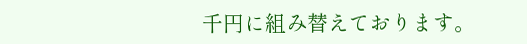千円に組み替えております。